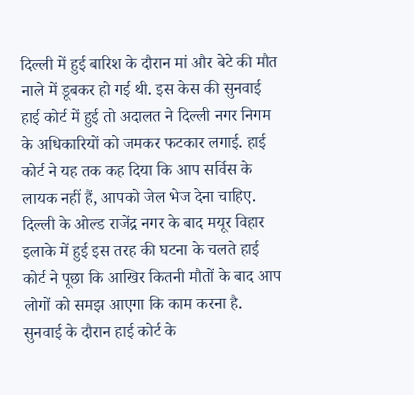दिल्ली में हुई बारिश के दौरान मां और बेटे की मौत नाले में डूबकर हो गई थी. इस केस की सुनवाई हाई कोर्ट में हुई तो अदालत ने दिल्ली नगर निगम के अधिकारियों को जमकर फटकार लगाई. हाई कोर्ट ने यह तक कह दिया कि आप सर्विस के लायक नहीं हैं, आपको जेल भेज देना चाहिए. दिल्ली के ओल्ड राजेंद्र नगर के बाद मयूर विहार इलाके में हुई इस तरह की घटना के चलते हाई कोर्ट ने पूछा कि आखिर कितनी मौतों के बाद आप लोगों को समझ आएगा कि काम करना है. सुनवाई के दौरान हाई कोर्ट के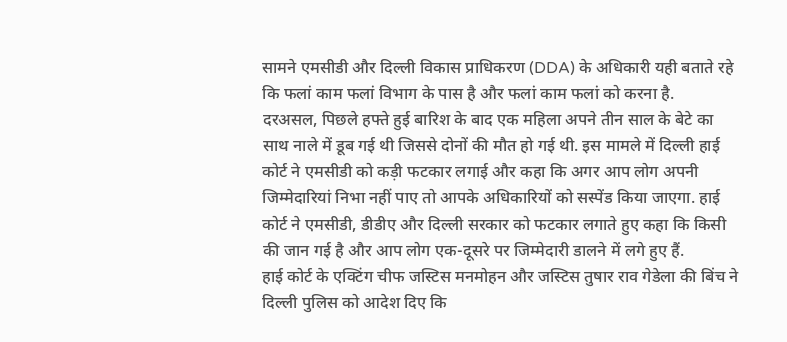सामने एमसीडी और दिल्ली विकास प्राधिकरण (DDA) के अधिकारी यही बताते रहे कि फलां काम फलां विभाग के पास है और फलां काम फलां को करना है.
दरअसल, पिछले हफ्ते हुई बारिश के बाद एक महिला अपने तीन साल के बेटे का साथ नाले में डूब गई थी जिससे दोनों की मौत हो गई थी. इस मामले में दिल्ली हाई कोर्ट ने एमसीडी को कड़ी फटकार लगाई और कहा कि अगर आप लोग अपनी जिम्मेदारियां निभा नहीं पाए तो आपके अधिकारियों को सस्पेंड किया जाएगा. हाई कोर्ट ने एमसीडी, डीडीए और दिल्ली सरकार को फटकार लगाते हुए कहा कि किसी की जान गई है और आप लोग एक-दूसरे पर जिम्मेदारी डालने में लगे हुए हैं.
हाई कोर्ट के एक्टिंग चीफ जस्टिस मनमोहन और जस्टिस तुषार राव गेडेला की बिंच ने दिल्ली पुलिस को आदेश दिए कि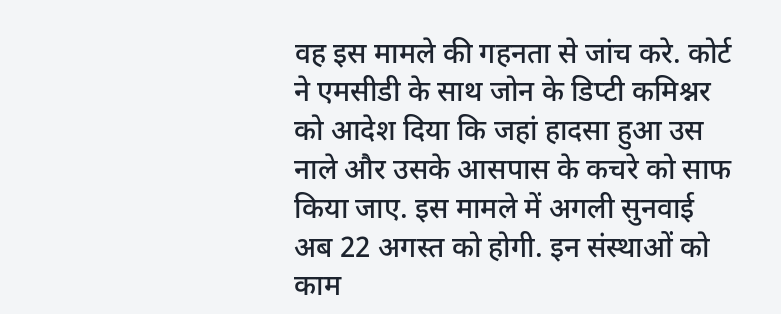वह इस मामले की गहनता से जांच करे. कोर्ट ने एमसीडी के साथ जोन के डिप्टी कमिश्नर को आदेश दिया कि जहां हादसा हुआ उस नाले और उसके आसपास के कचरे को साफ किया जाए. इस मामले में अगली सुनवाई अब 22 अगस्त को होगी. इन संस्थाओं को काम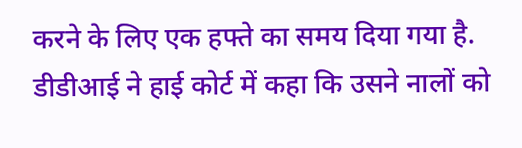करने के लिए एक हफ्ते का समय दिया गया है.
डीडीआई ने हाई कोर्ट में कहा कि उसने नालों को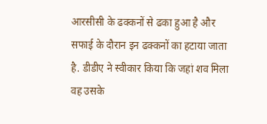आरसीसी के ढक्कनों से ढका हुआ है और सफाई के दौरान इन ढक्कनों का हटाया जाता है. डीडीए ने स्वीकार किया कि जहां शव मिला वह उसके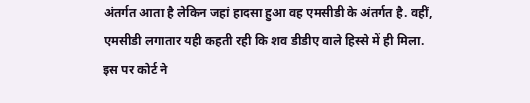अंतर्गत आता है लेकिन जहां हादसा हुआ वह एमसीडी के अंतर्गत है. वहीं, एमसीडी लगातार यही कहती रही कि शव डीडीए वाले हिस्से में ही मिला. इस पर कोर्ट ने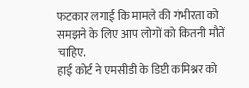फटकार लगाई कि मामले की गंभीरता को समझने के लिए आप लोगों को कितनी मौतें चाहिए.
हाई कोर्ट ने एमसीडी के डिप्टी कमिश्नर को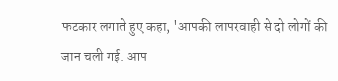फटकार लगाते हुए कहा, 'आपकी लापरवाही से दो लोगों की जान चली गई. आप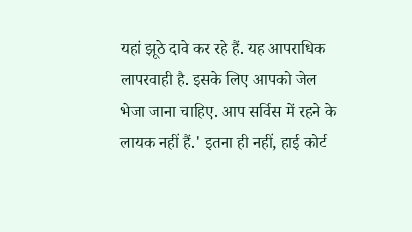यहां झूठे दावे कर रहे हैं. यह आपराधिक लापरवाही है. इसके लिए आपको जेल भेजा जाना चाहिए. आप सर्विस में रहने के लायक नहीं हैं.' इतना ही नहीं, हाई कोर्ट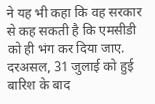ने यह भी कहा कि वह सरकार से कह सकती है कि एमसीडी को ही भंग कर दिया जाए. दरअसल, 31 जुलाई को हुई बारिश के बाद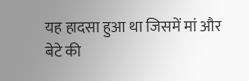यह हादसा हुआ था जिसमें मां और बेटे की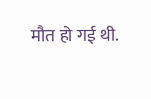मौत हो गई थी.